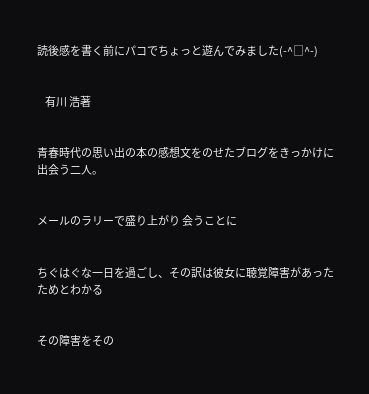読後感を書く前にパコでちょっと遊んでみました(-^□^-)


    有川 浩著


青春時代の思い出の本の感想文をのせたブログをきっかけに出会う二人。


メールのラリーで盛り上がり 会うことに


ちぐはぐな一日を過ごし、その訳は彼女に聴覚障害があったためとわかる


その障害をその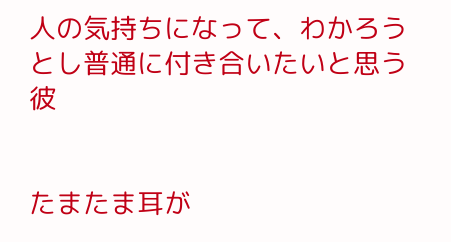人の気持ちになって、わかろうとし普通に付き合いたいと思う彼


たまたま耳が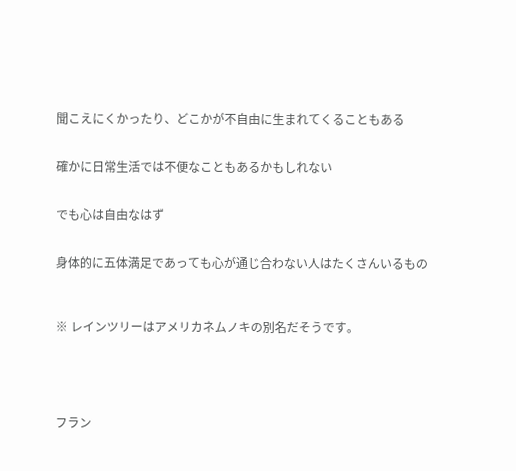聞こえにくかったり、どこかが不自由に生まれてくることもある


確かに日常生活では不便なこともあるかもしれない


でも心は自由なはず


身体的に五体満足であっても心が通じ合わない人はたくさんいるもの



※ レインツリーはアメリカネムノキの別名だそうです。





フラン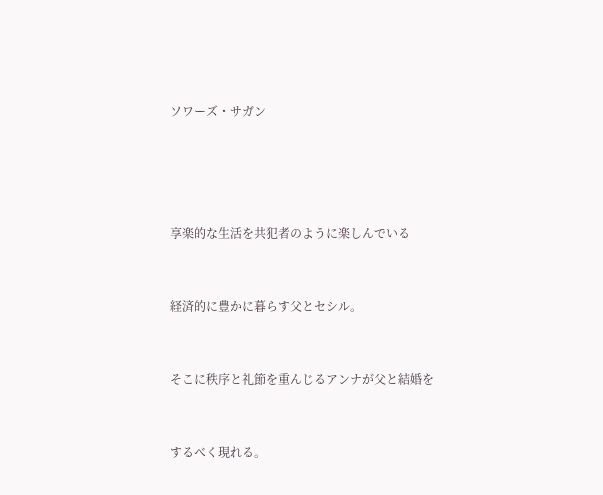ソワーズ・サガン




享楽的な生活を共犯者のように楽しんでいる


経済的に豊かに暮らす父とセシル。


そこに秩序と礼節を重んじるアンナが父と結婚を


するべく現れる。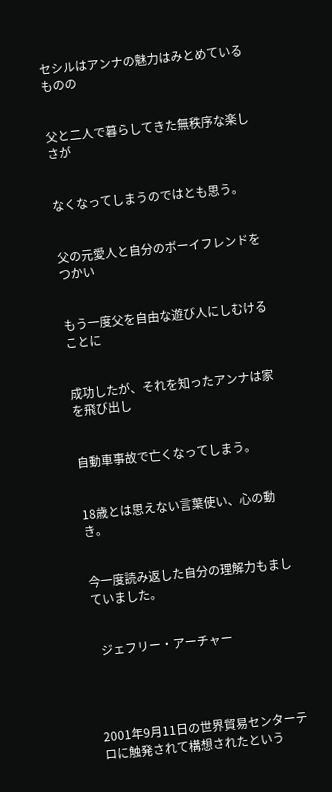セシルはアンナの魅力はみとめているものの


父と二人で暮らしてきた無秩序な楽しさが


なくなってしまうのではとも思う。


父の元愛人と自分のボーイフレンドをつかい


もう一度父を自由な遊び人にしむけることに


成功したが、それを知ったアンナは家を飛び出し


自動車事故で亡くなってしまう。


18歳とは思えない言葉使い、心の動き。


今一度読み返した自分の理解力もましていました。


  ジェフリー・アーチャー




2001年9月11日の世界貿易センターテロに触発されて構想されたという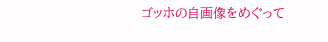ゴッホの自画像をめぐって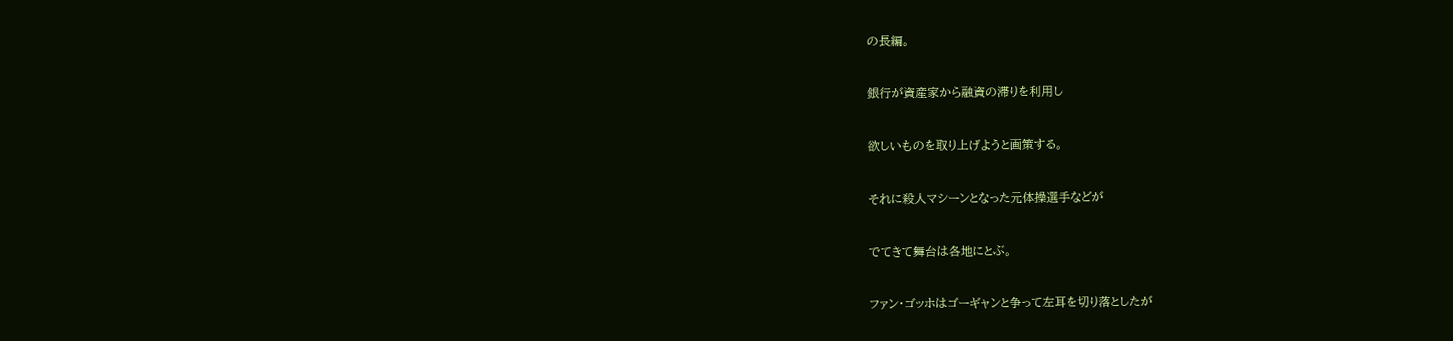の長編。


銀行が資産家から融資の滞りを利用し


欲しいものを取り上げようと画策する。


それに殺人マシーンとなった元体操選手などが


でてきて舞台は各地にとぶ。


ファン・ゴッホはゴーギャンと争って左耳を切り落としたが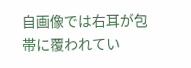自画像では右耳が包帯に覆われてい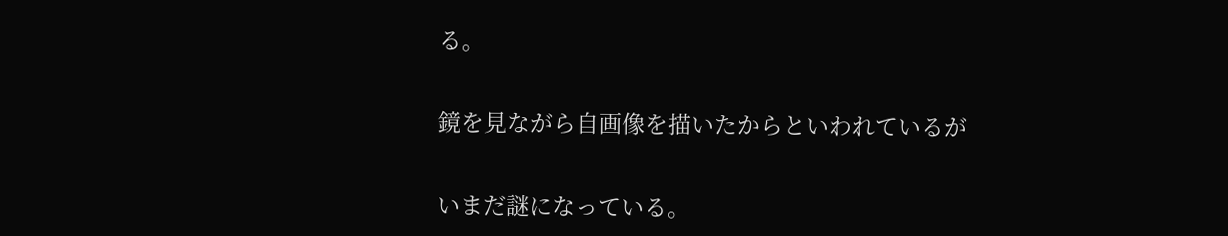る。


鏡を見ながら自画像を描いたからといわれているが


いまだ謎になっている。